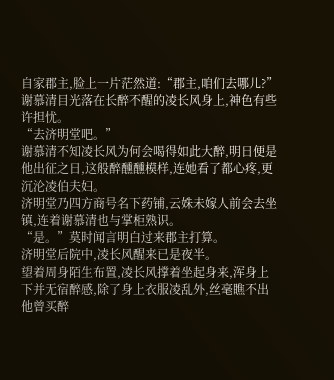自家郡主,脸上一片茫然道:“郡主,咱们去哪儿?”
谢慕清目光落在长醉不醒的凌长风身上,神色有些许担忧。
“去济明堂吧。”
谢慕清不知凌长风为何会喝得如此大醉,明日便是他出征之日,这般醉醺醺模样,连她看了都心疼,更沉沦凌伯夫妇。
济明堂乃四方商号名下药铺,云姝未嫁人前会去坐镇,连着谢慕清也与掌柜熟识。
“是。”莫时闻言明白过来郡主打算。
济明堂后院中,凌长风醒来已是夜半。
望着周身陌生布置,凌长风撑着坐起身来,浑身上下并无宿醉感,除了身上衣服凌乱外,丝毫瞧不出他曾买醉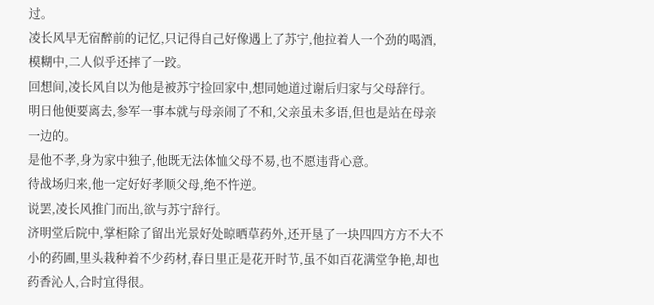过。
凌长风早无宿醉前的记忆,只记得自己好像遇上了苏宁,他拉着人一个劲的喝酒,模糊中,二人似乎还摔了一跤。
回想间,凌长风自以为他是被苏宁捡回家中,想同她道过谢后归家与父母辞行。
明日他便要离去,参军一事本就与母亲闹了不和,父亲虽未多语,但也是站在母亲一边的。
是他不孝,身为家中独子,他既无法体恤父母不易,也不愿违背心意。
待战场归来,他一定好好孝顺父母,绝不忤逆。
说罢,凌长风推门而出,欲与苏宁辞行。
济明堂后院中,掌柜除了留出光景好处晾晒草药外,还开垦了一块四四方方不大不小的药圃,里头栽种着不少药材,春日里正是花开时节,虽不如百花满堂争艳,却也药香沁人,合时宜得很。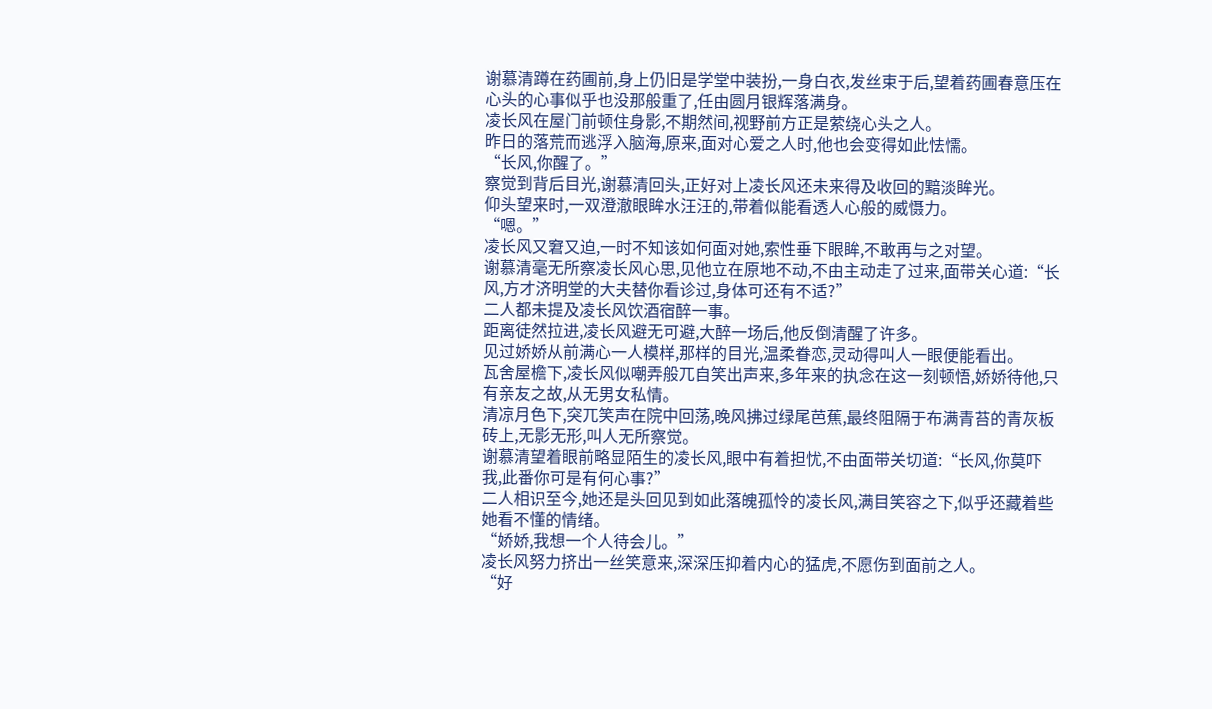谢慕清蹲在药圃前,身上仍旧是学堂中装扮,一身白衣,发丝束于后,望着药圃春意压在心头的心事似乎也没那般重了,任由圆月银辉落满身。
凌长风在屋门前顿住身影,不期然间,视野前方正是萦绕心头之人。
昨日的落荒而逃浮入脑海,原来,面对心爱之人时,他也会变得如此怯懦。
“长风,你醒了。”
察觉到背后目光,谢慕清回头,正好对上凌长风还未来得及收回的黯淡眸光。
仰头望来时,一双澄澈眼眸水汪汪的,带着似能看透人心般的威慑力。
“嗯。”
凌长风又窘又迫,一时不知该如何面对她,索性垂下眼眸,不敢再与之对望。
谢慕清毫无所察凌长风心思,见他立在原地不动,不由主动走了过来,面带关心道:“长风,方才济明堂的大夫替你看诊过,身体可还有不适?”
二人都未提及凌长风饮酒宿醉一事。
距离徒然拉进,凌长风避无可避,大醉一场后,他反倒清醒了许多。
见过娇娇从前满心一人模样,那样的目光,温柔眷恋,灵动得叫人一眼便能看出。
瓦舍屋檐下,凌长风似嘲弄般兀自笑出声来,多年来的执念在这一刻顿悟,娇娇待他,只有亲友之故,从无男女私情。
清凉月色下,突兀笑声在院中回荡,晚风拂过绿尾芭蕉,最终阻隔于布满青苔的青灰板砖上,无影无形,叫人无所察觉。
谢慕清望着眼前略显陌生的凌长风,眼中有着担忧,不由面带关切道:“长风,你莫吓我,此番你可是有何心事?”
二人相识至今,她还是头回见到如此落魄孤怜的凌长风,满目笑容之下,似乎还藏着些她看不懂的情绪。
“娇娇,我想一个人待会儿。”
凌长风努力挤出一丝笑意来,深深压抑着内心的猛虎,不愿伤到面前之人。
“好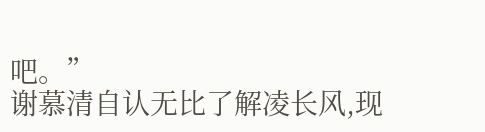吧。”
谢慕清自认无比了解凌长风,现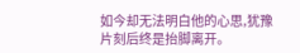如今却无法明白他的心思,犹豫片刻后终是抬脚离开。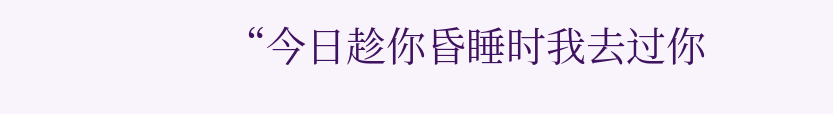“今日趁你昏睡时我去过你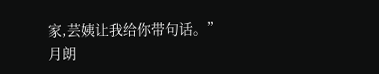家,芸姨让我给你带句话。”
月朗